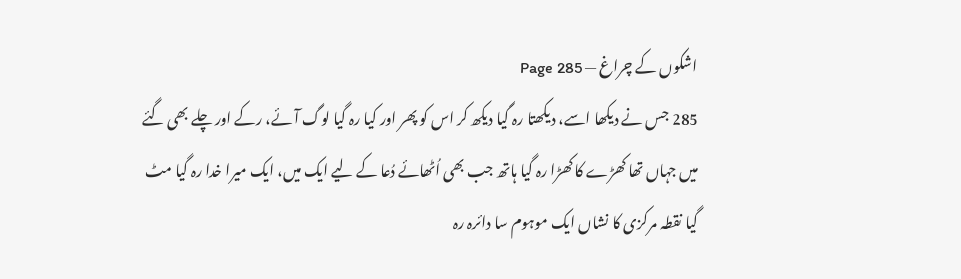اشکوں کے چراغ — Page 285
285 جس نے دیکھا اسے، دیکھتا رہ گیا دیکھ کر اس کو پھر اور کیا رہ گیا لوگ آئے، رکے اور چلے بھی گئے میں جہاں تھا کھڑے کا کھڑا رہ گیا ہاتھ جب بھی اُٹھائے دُعا کے لیے ایک میں، ایک میرا خدا رہ گیا مٹ گیا نقطہ مرکزی کا نشاں ایک موہوم سا دائرہ رہ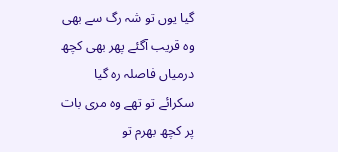گیا یوں تو شہ رگ سے بھی وہ قریب آگئے پھر بھی کچھ درمیاں فاصلہ رہ گیا سکرائے تو تھے وہ مری بات پر کچھ بھرم تو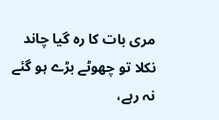مری بات کا رہ گیا چاند نکلا تو چھوٹے بڑے ہو گئے نہ رہے،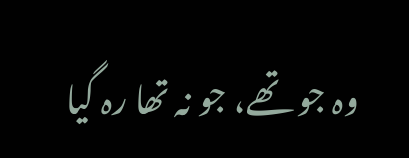وہ جو تھے، جو نہ تھا رہ گیا